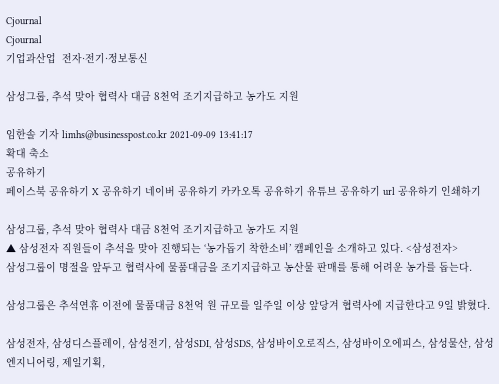Cjournal
Cjournal
기업과산업  전자·전기·정보통신

삼성그룹, 추석 맞아 협력사 대금 8천억 조기지급하고 농가도 지원

임한솔 기자 limhs@businesspost.co.kr 2021-09-09 13:41:17
확대 축소
공유하기
페이스북 공유하기 X 공유하기 네이버 공유하기 카카오톡 공유하기 유튜브 공유하기 url 공유하기 인쇄하기

삼성그룹, 추석 맞아 협력사 대금 8천억 조기지급하고 농가도 지원
▲ 삼성전자 직원들이 추석을 맞아 진행되는 ‘농가돕기 착한소비’ 캠페인을 소개하고 있다. <삼성전자>
삼성그룹이 명절을 앞두고 협력사에 물품대금을 조기지급하고 농산물 판매를 통해 어려운 농가를 돕는다.

삼성그룹은 추석연휴 이전에 물품대금 8천억 원 규모를 일주일 이상 앞당겨 협력사에 지급한다고 9일 밝혔다.

삼성전자, 삼성디스플레이, 삼성전기, 삼성SDI, 삼성SDS, 삼성바이오로직스, 삼성바이오에피스, 삼성물산, 삼성엔지니어링, 제일기획,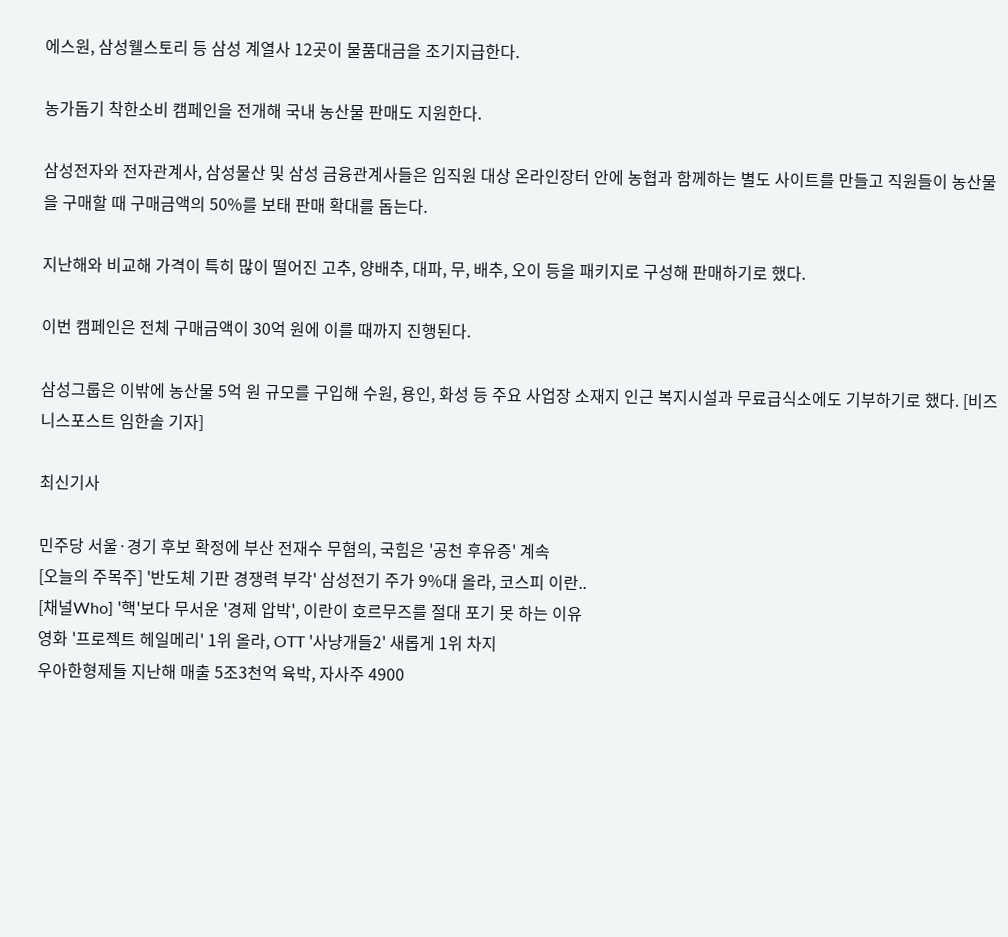에스원, 삼성웰스토리 등 삼성 계열사 12곳이 물품대금을 조기지급한다.

농가돕기 착한소비 캠페인을 전개해 국내 농산물 판매도 지원한다.

삼성전자와 전자관계사, 삼성물산 및 삼성 금융관계사들은 임직원 대상 온라인장터 안에 농협과 함께하는 별도 사이트를 만들고 직원들이 농산물을 구매할 때 구매금액의 50%를 보태 판매 확대를 돕는다.

지난해와 비교해 가격이 특히 많이 떨어진 고추, 양배추, 대파, 무, 배추, 오이 등을 패키지로 구성해 판매하기로 했다.

이번 캠페인은 전체 구매금액이 30억 원에 이를 때까지 진행된다.

삼성그룹은 이밖에 농산물 5억 원 규모를 구입해 수원, 용인, 화성 등 주요 사업장 소재지 인근 복지시설과 무료급식소에도 기부하기로 했다. [비즈니스포스트 임한솔 기자]

최신기사

민주당 서울·경기 후보 확정에 부산 전재수 무혐의, 국힘은 '공천 후유증' 계속
[오늘의 주목주] '반도체 기판 경쟁력 부각' 삼성전기 주가 9%대 올라, 코스피 이란..
[채널Who] '핵'보다 무서운 '경제 압박', 이란이 호르무즈를 절대 포기 못 하는 이유
영화 '프로젝트 헤일메리' 1위 올라, OTT '사냥개들2' 새롭게 1위 차지
우아한형제들 지난해 매출 5조3천억 육박, 자사주 4900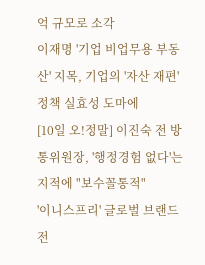억 규모로 소각
이재명 '기업 비업무용 부동산' 지목, 기업의 '자산 재편' 정책 실효성 도마에
[10일 오!정말] 이진숙 전 방통위원장, '행정경험 없다'는 지적에 "보수꼴통적"
'이니스프리' 글로벌 브랜드 전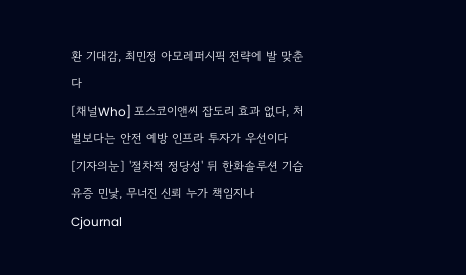환 기대감, 최민정 아모레퍼시픽 전략에 발 맞춘다
[채널Who] 포스코이앤씨 잡도리 효과 없다, 처벌보다는 안전 예방 인프라 투자가 우선이다
[기자의눈] '절차적 정당성' 뒤 한화솔루션 기습 유증 민낯, 무너진 신뢰 누가 책임지나
Cjournal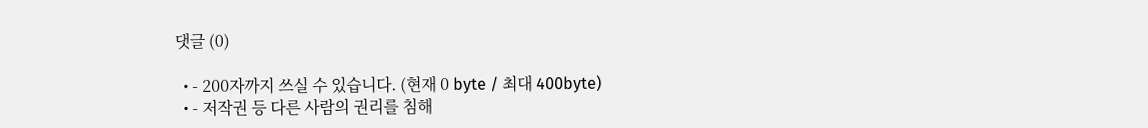댓글 (0)

  • - 200자까지 쓰실 수 있습니다. (현재 0 byte / 최대 400byte)
  • - 저작권 등 다른 사람의 권리를 침해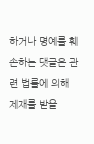하거나 명예를 훼손하는 댓글은 관련 법률에 의해 제재를 받을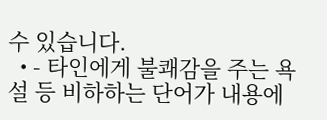수 있습니다.
  • - 타인에게 불쾌감을 주는 욕설 등 비하하는 단어가 내용에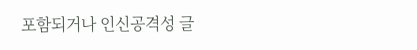포함되거나 인신공격성 글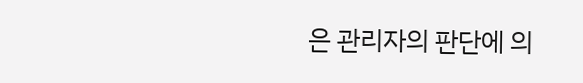은 관리자의 판단에 의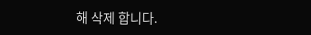해 삭제 합니다.